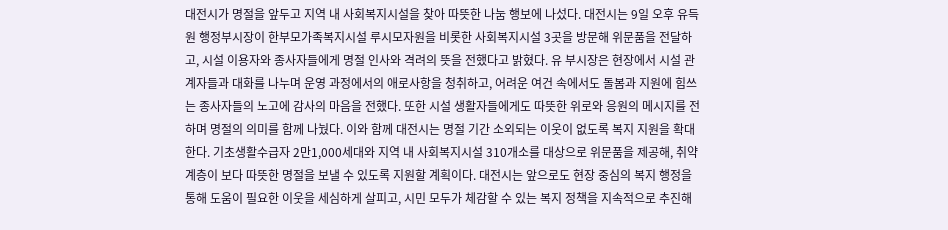대전시가 명절을 앞두고 지역 내 사회복지시설을 찾아 따뜻한 나눔 행보에 나섰다. 대전시는 9일 오후 유득원 행정부시장이 한부모가족복지시설 루시모자원을 비롯한 사회복지시설 3곳을 방문해 위문품을 전달하고, 시설 이용자와 종사자들에게 명절 인사와 격려의 뜻을 전했다고 밝혔다. 유 부시장은 현장에서 시설 관계자들과 대화를 나누며 운영 과정에서의 애로사항을 청취하고, 어려운 여건 속에서도 돌봄과 지원에 힘쓰는 종사자들의 노고에 감사의 마음을 전했다. 또한 시설 생활자들에게도 따뜻한 위로와 응원의 메시지를 전하며 명절의 의미를 함께 나눴다. 이와 함께 대전시는 명절 기간 소외되는 이웃이 없도록 복지 지원을 확대한다. 기초생활수급자 2만1,000세대와 지역 내 사회복지시설 310개소를 대상으로 위문품을 제공해, 취약계층이 보다 따뜻한 명절을 보낼 수 있도록 지원할 계획이다. 대전시는 앞으로도 현장 중심의 복지 행정을 통해 도움이 필요한 이웃을 세심하게 살피고, 시민 모두가 체감할 수 있는 복지 정책을 지속적으로 추진해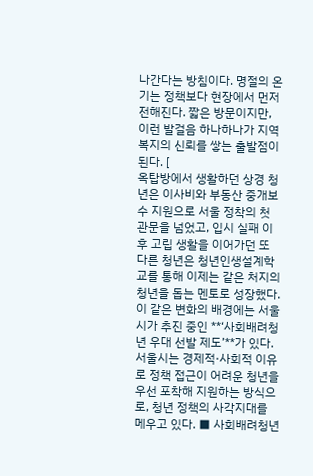나간다는 방침이다. 명절의 온기는 정책보다 현장에서 먼저 전해진다. 짧은 방문이지만, 이런 발걸음 하나하나가 지역 복지의 신뢰를 쌓는 출발점이 된다. [
옥탑방에서 생활하던 상경 청년은 이사비와 부동산 중개보수 지원으로 서울 정착의 첫 관문을 넘었고, 입시 실패 이후 고립 생활을 이어가던 또 다른 청년은 청년인생설계학교를 통해 이제는 같은 처지의 청년을 돕는 멘토로 성장했다. 이 같은 변화의 배경에는 서울시가 추진 중인 **‘사회배려청년 우대 선발 제도’**가 있다. 서울시는 경제적·사회적 이유로 정책 접근이 어려운 청년을 우선 포착해 지원하는 방식으로, 청년 정책의 사각지대를 메우고 있다. ■ 사회배려청년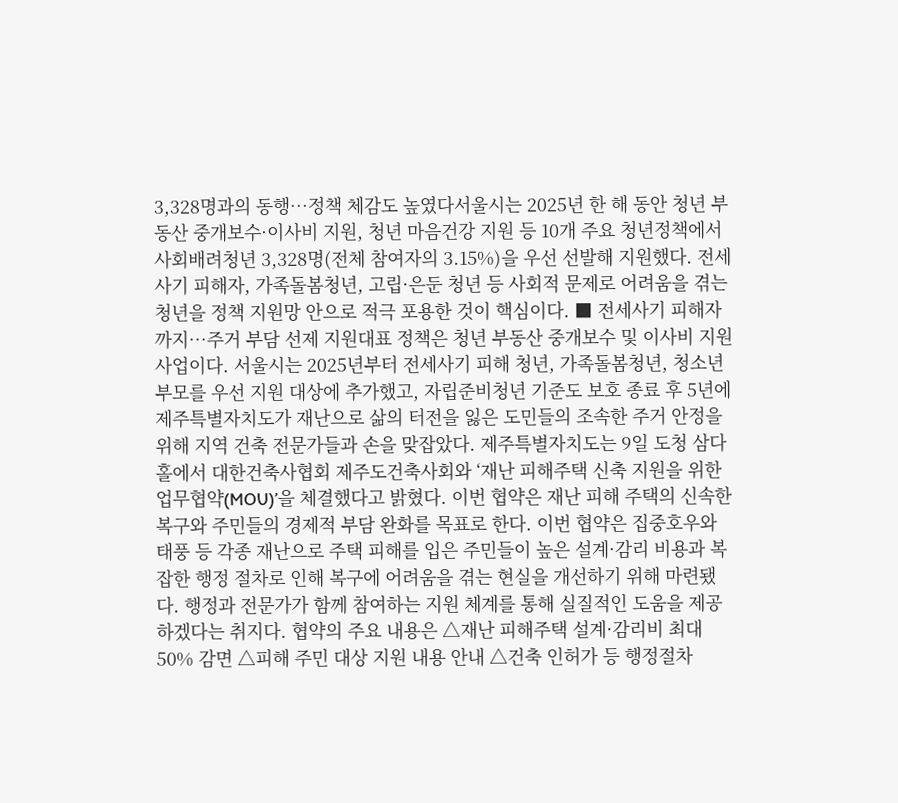3,328명과의 동행…정책 체감도 높였다서울시는 2025년 한 해 동안 청년 부동산 중개보수·이사비 지원, 청년 마음건강 지원 등 10개 주요 청년정책에서 사회배려청년 3,328명(전체 참여자의 3.15%)을 우선 선발해 지원했다. 전세사기 피해자, 가족돌봄청년, 고립·은둔 청년 등 사회적 문제로 어려움을 겪는 청년을 정책 지원망 안으로 적극 포용한 것이 핵심이다. ■ 전세사기 피해자까지…주거 부담 선제 지원대표 정책은 청년 부동산 중개보수 및 이사비 지원사업이다. 서울시는 2025년부터 전세사기 피해 청년, 가족돌봄청년, 청소년 부모를 우선 지원 대상에 추가했고, 자립준비청년 기준도 보호 종료 후 5년에
제주특별자치도가 재난으로 삶의 터전을 잃은 도민들의 조속한 주거 안정을 위해 지역 건축 전문가들과 손을 맞잡았다. 제주특별자치도는 9일 도청 삼다홀에서 대한건축사협회 제주도건축사회와 ‘재난 피해주택 신축 지원을 위한 업무협약(MOU)’을 체결했다고 밝혔다. 이번 협약은 재난 피해 주택의 신속한 복구와 주민들의 경제적 부담 완화를 목표로 한다. 이번 협약은 집중호우와 태풍 등 각종 재난으로 주택 피해를 입은 주민들이 높은 설계·감리 비용과 복잡한 행정 절차로 인해 복구에 어려움을 겪는 현실을 개선하기 위해 마련됐다. 행정과 전문가가 함께 참여하는 지원 체계를 통해 실질적인 도움을 제공하겠다는 취지다. 협약의 주요 내용은 △재난 피해주택 설계·감리비 최대 50% 감면 △피해 주민 대상 지원 내용 안내 △건축 인허가 등 행정절차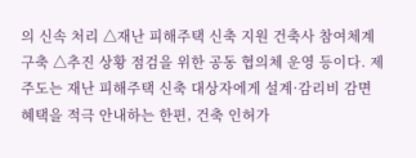의 신속 처리 △재난 피해주택 신축 지원 건축사 참여체계 구축 △추진 상황 점검을 위한 공동 협의체 운영 등이다. 제주도는 재난 피해주택 신축 대상자에게 설계·감리비 감면 혜택을 적극 안내하는 한편, 건축 인허가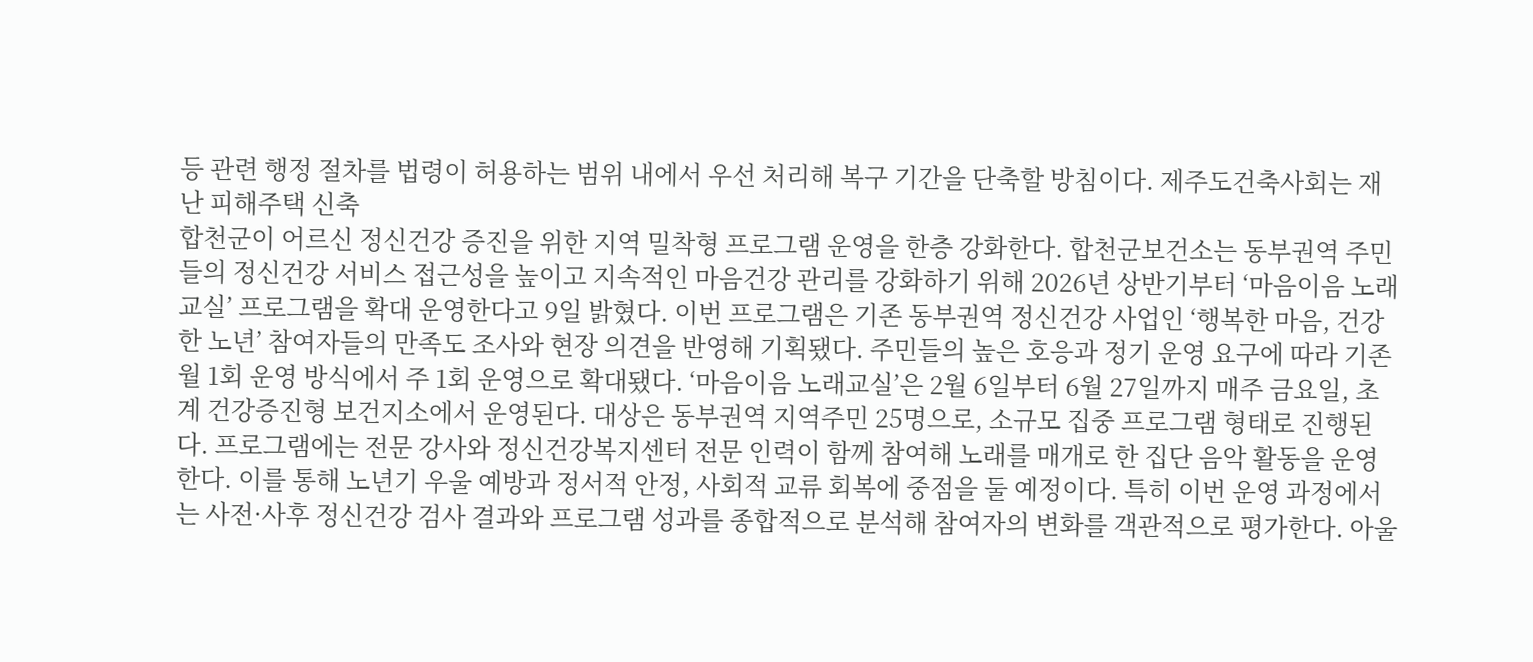등 관련 행정 절차를 법령이 허용하는 범위 내에서 우선 처리해 복구 기간을 단축할 방침이다. 제주도건축사회는 재난 피해주택 신축
합천군이 어르신 정신건강 증진을 위한 지역 밀착형 프로그램 운영을 한층 강화한다. 합천군보건소는 동부권역 주민들의 정신건강 서비스 접근성을 높이고 지속적인 마음건강 관리를 강화하기 위해 2026년 상반기부터 ‘마음이음 노래교실’ 프로그램을 확대 운영한다고 9일 밝혔다. 이번 프로그램은 기존 동부권역 정신건강 사업인 ‘행복한 마음, 건강한 노년’ 참여자들의 만족도 조사와 현장 의견을 반영해 기획됐다. 주민들의 높은 호응과 정기 운영 요구에 따라 기존 월 1회 운영 방식에서 주 1회 운영으로 확대됐다. ‘마음이음 노래교실’은 2월 6일부터 6월 27일까지 매주 금요일, 초계 건강증진형 보건지소에서 운영된다. 대상은 동부권역 지역주민 25명으로, 소규모 집중 프로그램 형태로 진행된다. 프로그램에는 전문 강사와 정신건강복지센터 전문 인력이 함께 참여해 노래를 매개로 한 집단 음악 활동을 운영한다. 이를 통해 노년기 우울 예방과 정서적 안정, 사회적 교류 회복에 중점을 둘 예정이다. 특히 이번 운영 과정에서는 사전·사후 정신건강 검사 결과와 프로그램 성과를 종합적으로 분석해 참여자의 변화를 객관적으로 평가한다. 아울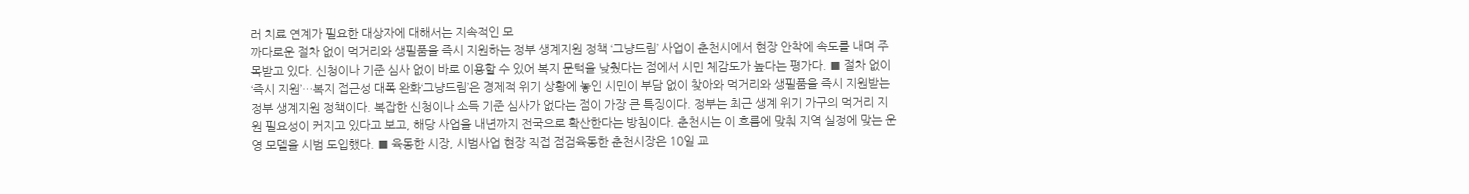러 치료 연계가 필요한 대상자에 대해서는 지속적인 모
까다로운 절차 없이 먹거리와 생필품을 즉시 지원하는 정부 생계지원 정책 ‘그냥드림’ 사업이 춘천시에서 현장 안착에 속도를 내며 주목받고 있다. 신청이나 기준 심사 없이 바로 이용할 수 있어 복지 문턱을 낮췄다는 점에서 시민 체감도가 높다는 평가다. ■ 절차 없이 ‘즉시 지원’…복지 접근성 대폭 완화‘그냥드림’은 경제적 위기 상황에 놓인 시민이 부담 없이 찾아와 먹거리와 생필품을 즉시 지원받는 정부 생계지원 정책이다. 복잡한 신청이나 소득 기준 심사가 없다는 점이 가장 큰 특징이다. 정부는 최근 생계 위기 가구의 먹거리 지원 필요성이 커지고 있다고 보고, 해당 사업을 내년까지 전국으로 확산한다는 방침이다. 춘천시는 이 흐름에 맞춰 지역 실정에 맞는 운영 모델을 시범 도입했다. ■ 육동한 시장, 시범사업 현장 직접 점검육동한 춘천시장은 10일 교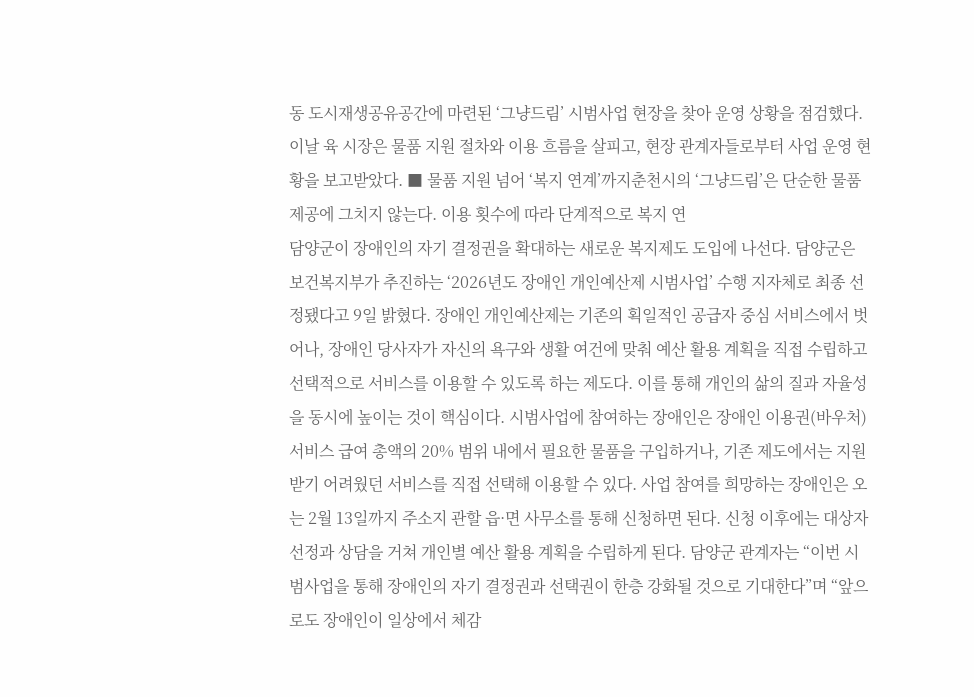동 도시재생공유공간에 마련된 ‘그냥드림’ 시범사업 현장을 찾아 운영 상황을 점검했다. 이날 육 시장은 물품 지원 절차와 이용 흐름을 살피고, 현장 관계자들로부터 사업 운영 현황을 보고받았다. ■ 물품 지원 넘어 ‘복지 연계’까지춘천시의 ‘그냥드림’은 단순한 물품 제공에 그치지 않는다. 이용 횟수에 따라 단계적으로 복지 연
담양군이 장애인의 자기 결정권을 확대하는 새로운 복지제도 도입에 나선다. 담양군은 보건복지부가 추진하는 ‘2026년도 장애인 개인예산제 시범사업’ 수행 지자체로 최종 선정됐다고 9일 밝혔다. 장애인 개인예산제는 기존의 획일적인 공급자 중심 서비스에서 벗어나, 장애인 당사자가 자신의 욕구와 생활 여건에 맞춰 예산 활용 계획을 직접 수립하고 선택적으로 서비스를 이용할 수 있도록 하는 제도다. 이를 통해 개인의 삶의 질과 자율성을 동시에 높이는 것이 핵심이다. 시범사업에 참여하는 장애인은 장애인 이용권(바우처) 서비스 급여 총액의 20% 범위 내에서 필요한 물품을 구입하거나, 기존 제도에서는 지원받기 어려웠던 서비스를 직접 선택해 이용할 수 있다. 사업 참여를 희망하는 장애인은 오는 2월 13일까지 주소지 관할 읍·면 사무소를 통해 신청하면 된다. 신청 이후에는 대상자 선정과 상담을 거쳐 개인별 예산 활용 계획을 수립하게 된다. 담양군 관계자는 “이번 시범사업을 통해 장애인의 자기 결정권과 선택권이 한층 강화될 것으로 기대한다”며 “앞으로도 장애인이 일상에서 체감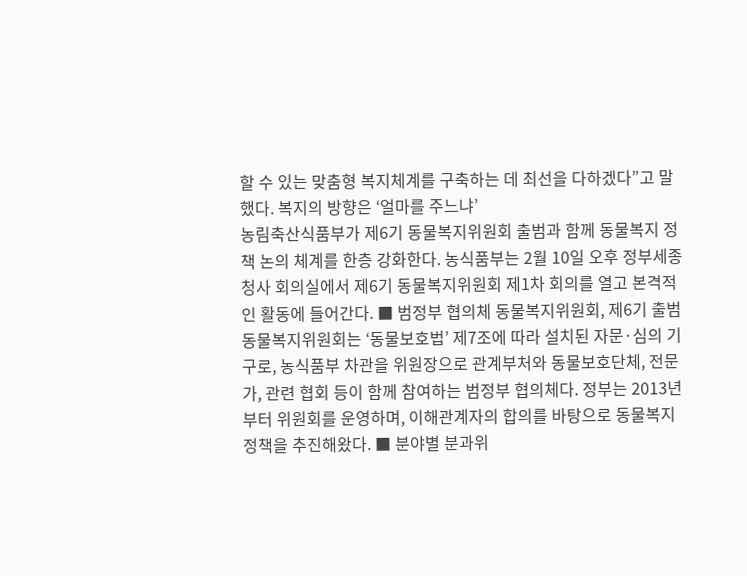할 수 있는 맞춤형 복지체계를 구축하는 데 최선을 다하겠다”고 말했다. 복지의 방향은 ‘얼마를 주느냐’
농림축산식품부가 제6기 동물복지위원회 출범과 함께 동물복지 정책 논의 체계를 한층 강화한다. 농식품부는 2월 10일 오후 정부세종청사 회의실에서 제6기 동물복지위원회 제1차 회의를 열고 본격적인 활동에 들어간다. ■ 범정부 협의체 동물복지위원회, 제6기 출범동물복지위원회는 ‘동물보호법’ 제7조에 따라 설치된 자문·심의 기구로, 농식품부 차관을 위원장으로 관계부처와 동물보호단체, 전문가, 관련 협회 등이 함께 참여하는 범정부 협의체다. 정부는 2013년부터 위원회를 운영하며, 이해관계자의 합의를 바탕으로 동물복지 정책을 추진해왔다. ■ 분야별 분과위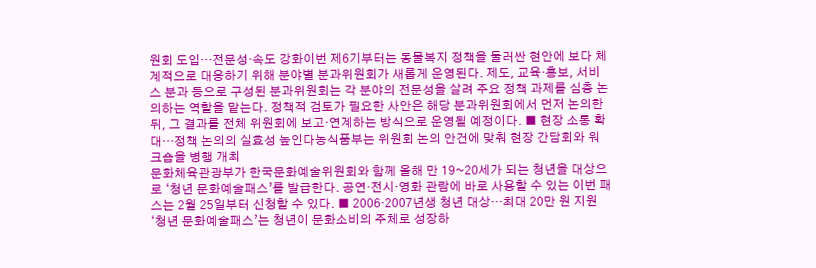원회 도입…전문성·속도 강화이번 제6기부터는 동물복지 정책을 둘러싼 현안에 보다 체계적으로 대응하기 위해 분야별 분과위원회가 새롭게 운영된다. 제도, 교육·홍보, 서비스 분과 등으로 구성된 분과위원회는 각 분야의 전문성을 살려 주요 정책 과제를 심층 논의하는 역할을 맡는다. 정책적 검토가 필요한 사안은 해당 분과위원회에서 먼저 논의한 뒤, 그 결과를 전체 위원회에 보고·연계하는 방식으로 운영될 예정이다. ■ 현장 소통 확대…정책 논의의 실효성 높인다농식품부는 위원회 논의 안건에 맞춰 현장 간담회와 워크숍을 병행 개최
문화체육관광부가 한국문화예술위원회와 함께 올해 만 19~20세가 되는 청년을 대상으로 ‘청년 문화예술패스’를 발급한다. 공연·전시·영화 관람에 바로 사용할 수 있는 이번 패스는 2월 25일부터 신청할 수 있다. ■ 2006·2007년생 청년 대상…최대 20만 원 지원‘청년 문화예술패스’는 청년이 문화소비의 주체로 성장하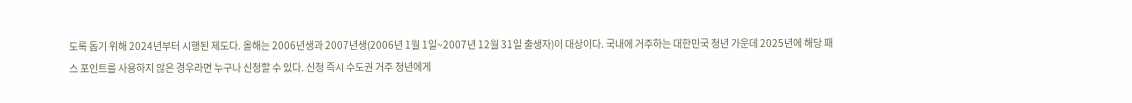도록 돕기 위해 2024년부터 시행된 제도다. 올해는 2006년생과 2007년생(2006년 1월 1일~2007년 12월 31일 출생자)이 대상이다. 국내에 거주하는 대한민국 청년 가운데 2025년에 해당 패스 포인트를 사용하지 않은 경우라면 누구나 신청할 수 있다. 신청 즉시 수도권 거주 청년에게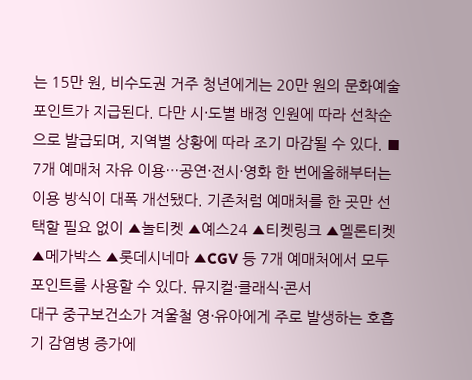는 15만 원, 비수도권 거주 청년에게는 20만 원의 문화예술 포인트가 지급된다. 다만 시·도별 배정 인원에 따라 선착순으로 발급되며, 지역별 상황에 따라 조기 마감될 수 있다. ■ 7개 예매처 자유 이용…공연·전시·영화 한 번에올해부터는 이용 방식이 대폭 개선됐다. 기존처럼 예매처를 한 곳만 선택할 필요 없이 ▲놀티켓 ▲예스24 ▲티켓링크 ▲멜론티켓 ▲메가박스 ▲롯데시네마 ▲CGV 등 7개 예매처에서 모두 포인트를 사용할 수 있다. 뮤지컬·클래식·콘서
대구 중구보건소가 겨울철 영·유아에게 주로 발생하는 호흡기 감염병 증가에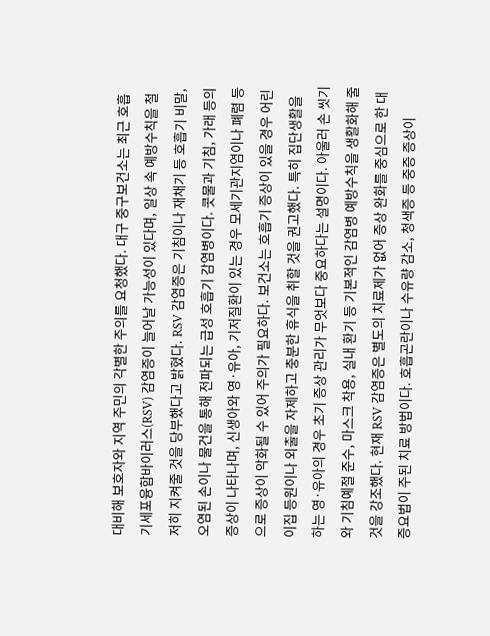대비해 보호자와 지역 주민의 각별한 주의를 요청했다. 대구 중구보건소는 최근 호흡기세포융합바이러스(RSV) 감염증이 늘어날 가능성이 있다며, 일상 속 예방수칙을 철저히 지켜줄 것을 당부했다고 밝혔다. RSV 감염증은 기침이나 재채기 등 호흡기 비말, 오염된 손이나 물건을 통해 전파되는 급성 호흡기 감염병이다. 콧물과 기침, 가래 등의 증상이 나타나며, 신생아와 영·유아, 기저질환이 있는 경우 모세기관지염이나 폐렴 등으로 증상이 악화될 수 있어 주의가 필요하다. 보건소는 호흡기 증상이 있을 경우 어린이집 등원이나 외출을 자제하고 충분한 휴식을 취할 것을 권고했다. 특히 집단생활을 하는 영·유아의 경우 초기 증상 관리가 무엇보다 중요하다는 설명이다. 아울러 손 씻기와 기침예절 준수, 마스크 착용, 실내 환기 등 기본적인 감염병 예방수칙을 생활화해 줄 것을 강조했다. 현재 RSV 감염증은 별도의 치료제가 없어 증상 완화를 중심으로 한 대증요법이 주된 치료 방법이다. 호흡곤란이나 수유량 감소, 청색증 등 중증 증상이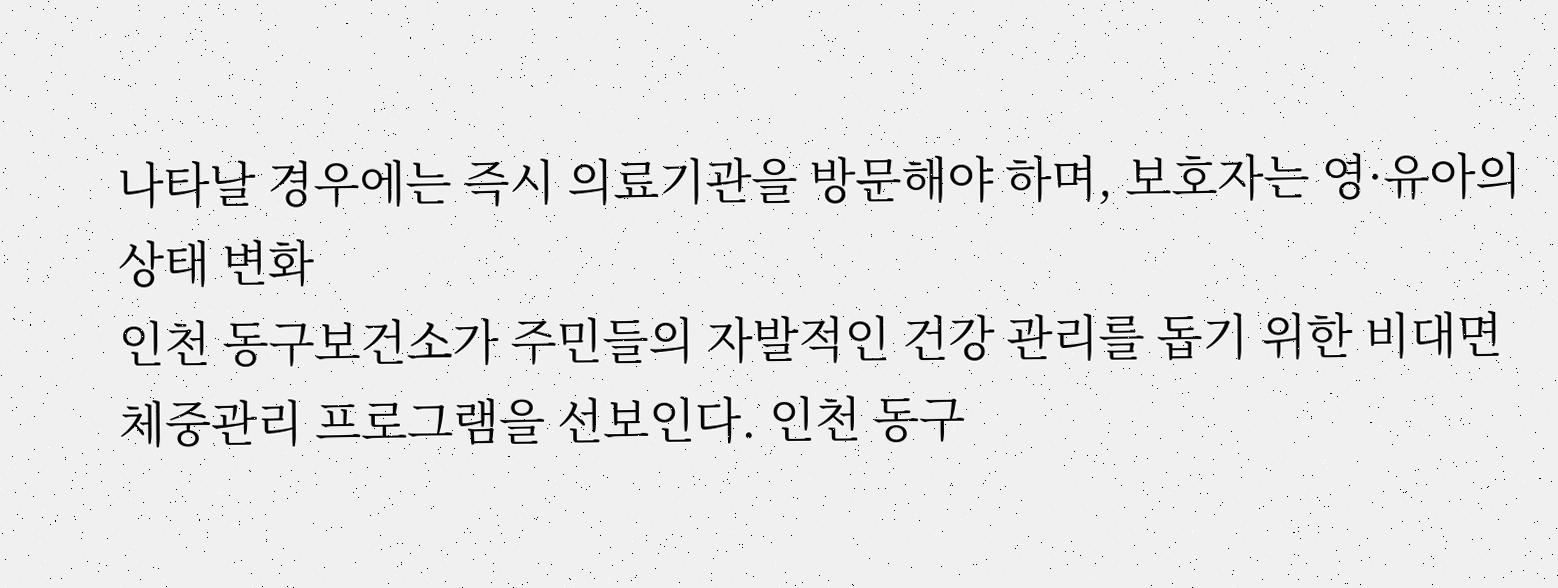나타날 경우에는 즉시 의료기관을 방문해야 하며, 보호자는 영·유아의 상태 변화
인천 동구보건소가 주민들의 자발적인 건강 관리를 돕기 위한 비대면 체중관리 프로그램을 선보인다. 인천 동구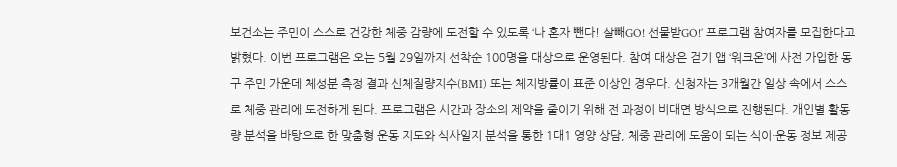보건소는 주민이 스스로 건강한 체중 감량에 도전할 수 있도록 ‘나 혼자 뺀다! 살빼GO! 선물받GO!’ 프로그램 참여자를 모집한다고 밝혔다. 이번 프로그램은 오는 5월 29일까지 선착순 100명을 대상으로 운영된다. 참여 대상은 걷기 앱 ‘워크온’에 사전 가입한 동구 주민 가운데 체성분 측정 결과 신체질량지수(BMI) 또는 체지방률이 표준 이상인 경우다. 신청자는 3개월간 일상 속에서 스스로 체중 관리에 도전하게 된다. 프로그램은 시간과 장소의 제약을 줄이기 위해 전 과정이 비대면 방식으로 진행된다. 개인별 활동량 분석을 바탕으로 한 맞춤형 운동 지도와 식사일지 분석을 통한 1대1 영양 상담, 체중 관리에 도움이 되는 식이·운동 정보 제공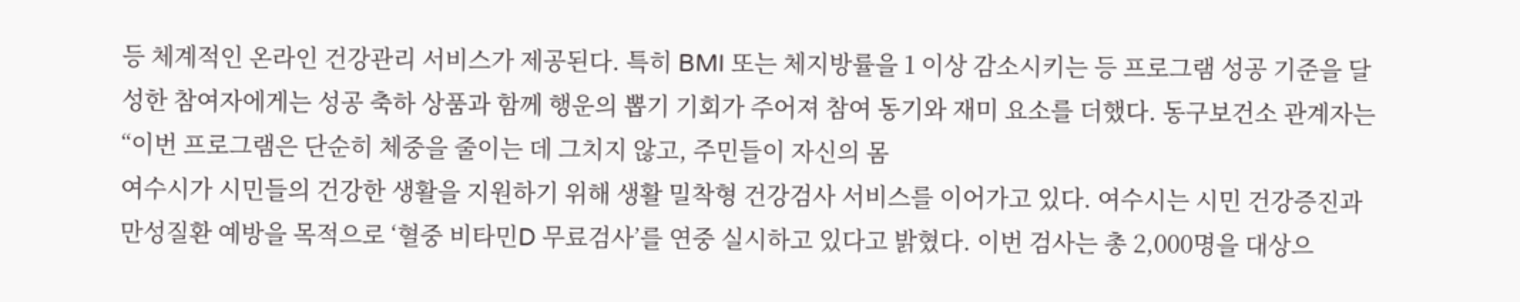등 체계적인 온라인 건강관리 서비스가 제공된다. 특히 BMI 또는 체지방률을 1 이상 감소시키는 등 프로그램 성공 기준을 달성한 참여자에게는 성공 축하 상품과 함께 행운의 뽑기 기회가 주어져 참여 동기와 재미 요소를 더했다. 동구보건소 관계자는 “이번 프로그램은 단순히 체중을 줄이는 데 그치지 않고, 주민들이 자신의 몸
여수시가 시민들의 건강한 생활을 지원하기 위해 생활 밀착형 건강검사 서비스를 이어가고 있다. 여수시는 시민 건강증진과 만성질환 예방을 목적으로 ‘혈중 비타민D 무료검사’를 연중 실시하고 있다고 밝혔다. 이번 검사는 총 2,000명을 대상으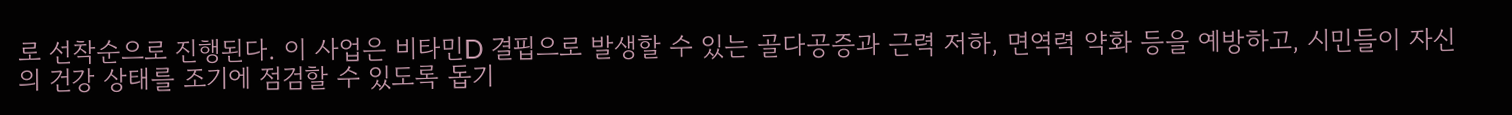로 선착순으로 진행된다. 이 사업은 비타민D 결핍으로 발생할 수 있는 골다공증과 근력 저하, 면역력 약화 등을 예방하고, 시민들이 자신의 건강 상태를 조기에 점검할 수 있도록 돕기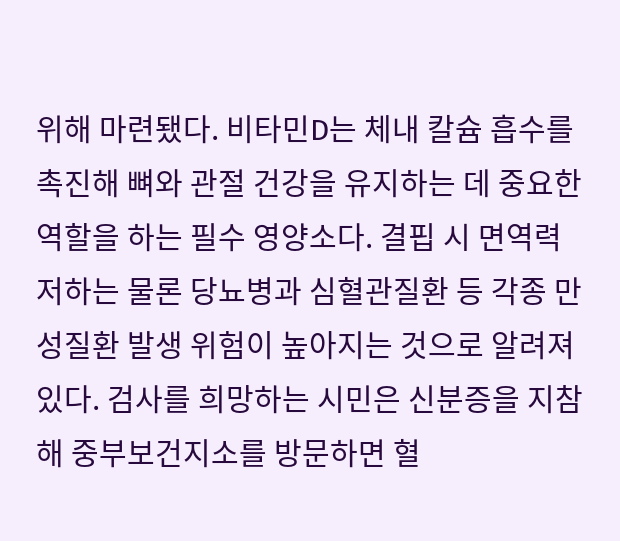위해 마련됐다. 비타민D는 체내 칼슘 흡수를 촉진해 뼈와 관절 건강을 유지하는 데 중요한 역할을 하는 필수 영양소다. 결핍 시 면역력 저하는 물론 당뇨병과 심혈관질환 등 각종 만성질환 발생 위험이 높아지는 것으로 알려져 있다. 검사를 희망하는 시민은 신분증을 지참해 중부보건지소를 방문하면 혈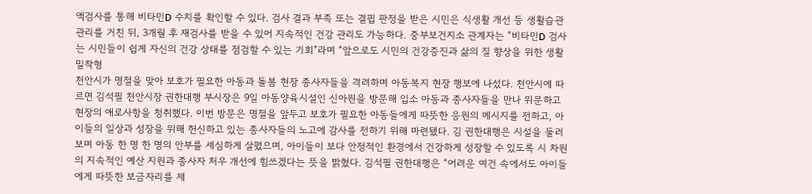액검사를 통해 비타민D 수치를 확인할 수 있다. 검사 결과 부족 또는 결핍 판정을 받은 시민은 식생활 개선 등 생활습관 관리를 거친 뒤, 3개월 후 재검사를 받을 수 있어 지속적인 건강 관리도 가능하다. 중부보건지소 관계자는 “비타민D 검사는 시민들이 쉽게 자신의 건강 상태를 점검할 수 있는 기회”라며 “앞으로도 시민의 건강증진과 삶의 질 향상을 위한 생활밀착형
천안시가 명절을 맞아 보호가 필요한 아동과 돌봄 현장 종사자들을 격려하며 아동복지 현장 행보에 나섰다. 천안시에 따르면 김석필 천안시장 권한대행 부시장은 9일 아동양육시설인 신아원을 방문해 입소 아동과 종사자들을 만나 위문하고 현장의 애로사항을 청취했다. 이번 방문은 명절을 앞두고 보호가 필요한 아동들에게 따뜻한 응원의 메시지를 전하고, 아이들의 일상과 성장을 위해 헌신하고 있는 종사자들의 노고에 감사를 전하기 위해 마련됐다. 김 권한대행은 시설을 둘러보며 아동 한 명 한 명의 안부를 세심하게 살폈으며, 아이들이 보다 안정적인 환경에서 건강하게 성장할 수 있도록 시 차원의 지속적인 예산 지원과 종사자 처우 개선에 힘쓰겠다는 뜻을 밝혔다. 김석필 권한대행은 “어려운 여건 속에서도 아이들에게 따뜻한 보금자리를 제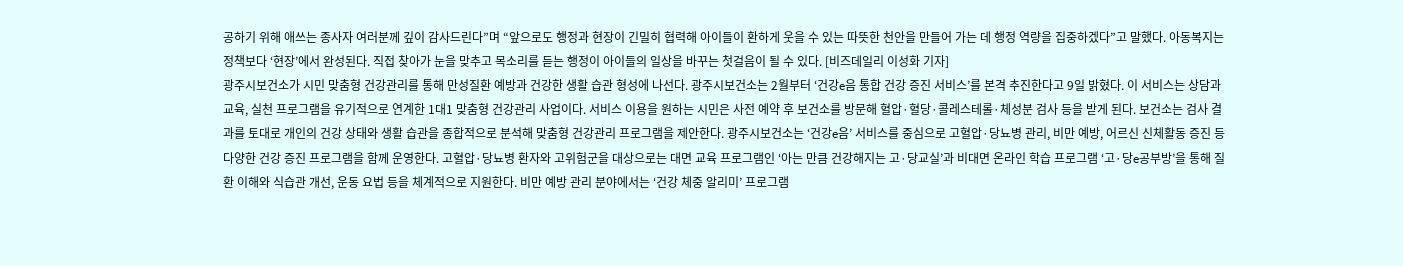공하기 위해 애쓰는 종사자 여러분께 깊이 감사드린다”며 “앞으로도 행정과 현장이 긴밀히 협력해 아이들이 환하게 웃을 수 있는 따뜻한 천안을 만들어 가는 데 행정 역량을 집중하겠다”고 말했다. 아동복지는 정책보다 ‘현장’에서 완성된다. 직접 찾아가 눈을 맞추고 목소리를 듣는 행정이 아이들의 일상을 바꾸는 첫걸음이 될 수 있다. [비즈데일리 이성화 기자]
광주시보건소가 시민 맞춤형 건강관리를 통해 만성질환 예방과 건강한 생활 습관 형성에 나선다. 광주시보건소는 2월부터 ‘건강e음 통합 건강 증진 서비스’를 본격 추진한다고 9일 밝혔다. 이 서비스는 상담과 교육, 실천 프로그램을 유기적으로 연계한 1대1 맞춤형 건강관리 사업이다. 서비스 이용을 원하는 시민은 사전 예약 후 보건소를 방문해 혈압·혈당·콜레스테롤·체성분 검사 등을 받게 된다. 보건소는 검사 결과를 토대로 개인의 건강 상태와 생활 습관을 종합적으로 분석해 맞춤형 건강관리 프로그램을 제안한다. 광주시보건소는 ‘건강e음’ 서비스를 중심으로 고혈압·당뇨병 관리, 비만 예방, 어르신 신체활동 증진 등 다양한 건강 증진 프로그램을 함께 운영한다. 고혈압·당뇨병 환자와 고위험군을 대상으로는 대면 교육 프로그램인 ‘아는 만큼 건강해지는 고·당교실’과 비대면 온라인 학습 프로그램 ‘고·당e공부방’을 통해 질환 이해와 식습관 개선, 운동 요법 등을 체계적으로 지원한다. 비만 예방 관리 분야에서는 ‘건강 체중 알리미’ 프로그램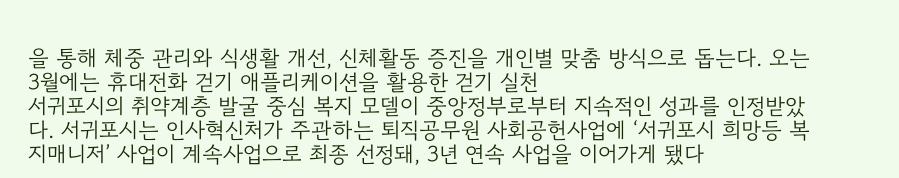을 통해 체중 관리와 식생활 개선, 신체활동 증진을 개인별 맞춤 방식으로 돕는다. 오는 3월에는 휴대전화 걷기 애플리케이션을 활용한 걷기 실천
서귀포시의 취약계층 발굴 중심 복지 모델이 중앙정부로부터 지속적인 성과를 인정받았다. 서귀포시는 인사혁신처가 주관하는 퇴직공무원 사회공헌사업에 ‘서귀포시 희망등 복지매니저’ 사업이 계속사업으로 최종 선정돼, 3년 연속 사업을 이어가게 됐다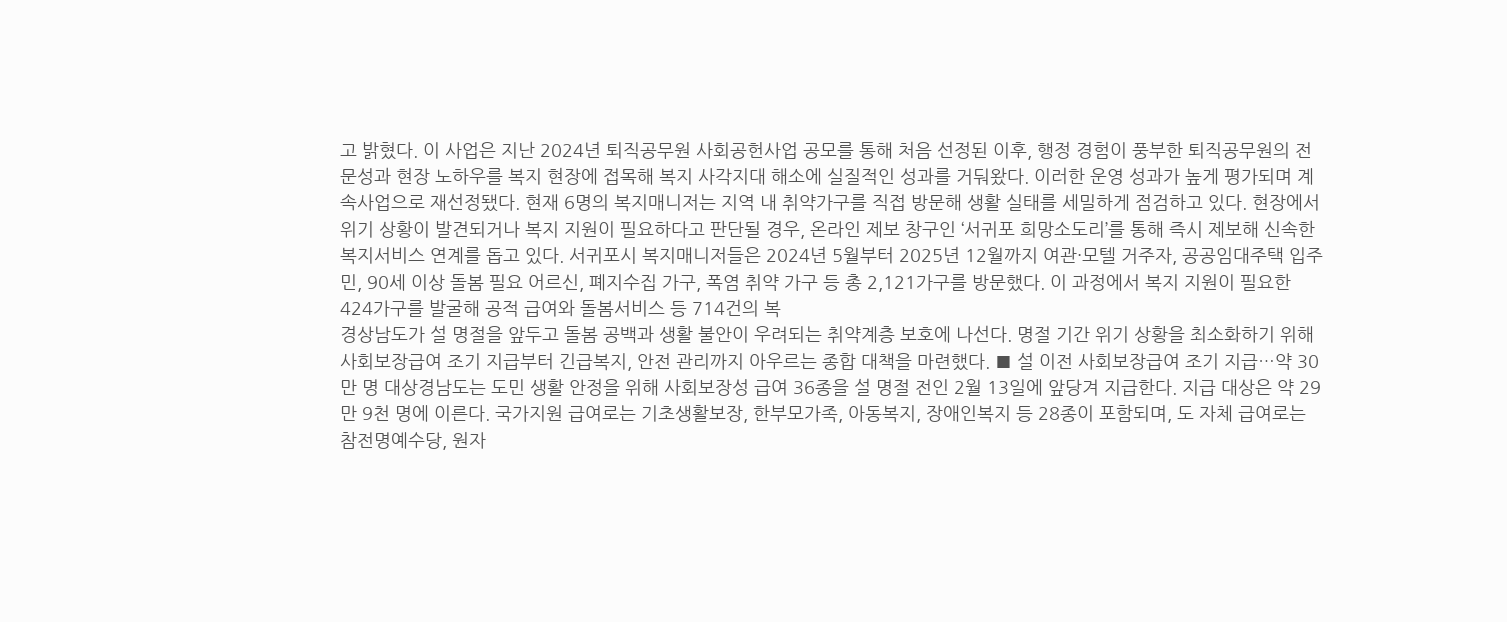고 밝혔다. 이 사업은 지난 2024년 퇴직공무원 사회공헌사업 공모를 통해 처음 선정된 이후, 행정 경험이 풍부한 퇴직공무원의 전문성과 현장 노하우를 복지 현장에 접목해 복지 사각지대 해소에 실질적인 성과를 거둬왔다. 이러한 운영 성과가 높게 평가되며 계속사업으로 재선정됐다. 현재 6명의 복지매니저는 지역 내 취약가구를 직접 방문해 생활 실태를 세밀하게 점검하고 있다. 현장에서 위기 상황이 발견되거나 복지 지원이 필요하다고 판단될 경우, 온라인 제보 창구인 ‘서귀포 희망소도리’를 통해 즉시 제보해 신속한 복지서비스 연계를 돕고 있다. 서귀포시 복지매니저들은 2024년 5월부터 2025년 12월까지 여관·모텔 거주자, 공공임대주택 입주민, 90세 이상 돌봄 필요 어르신, 폐지수집 가구, 폭염 취약 가구 등 총 2,121가구를 방문했다. 이 과정에서 복지 지원이 필요한 424가구를 발굴해 공적 급여와 돌봄서비스 등 714건의 복
경상남도가 설 명절을 앞두고 돌봄 공백과 생활 불안이 우려되는 취약계층 보호에 나선다. 명절 기간 위기 상황을 최소화하기 위해 사회보장급여 조기 지급부터 긴급복지, 안전 관리까지 아우르는 종합 대책을 마련했다. ■ 설 이전 사회보장급여 조기 지급…약 30만 명 대상경남도는 도민 생활 안정을 위해 사회보장성 급여 36종을 설 명절 전인 2월 13일에 앞당겨 지급한다. 지급 대상은 약 29만 9천 명에 이른다. 국가지원 급여로는 기초생활보장, 한부모가족, 아동복지, 장애인복지 등 28종이 포함되며, 도 자체 급여로는 참전명예수당, 원자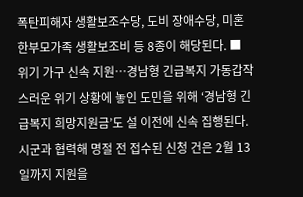폭탄피해자 생활보조수당, 도비 장애수당, 미혼 한부모가족 생활보조비 등 8종이 해당된다. ■ 위기 가구 신속 지원…경남형 긴급복지 가동갑작스러운 위기 상황에 놓인 도민을 위해 ‘경남형 긴급복지 희망지원금’도 설 이전에 신속 집행된다. 시군과 협력해 명절 전 접수된 신청 건은 2월 13일까지 지원을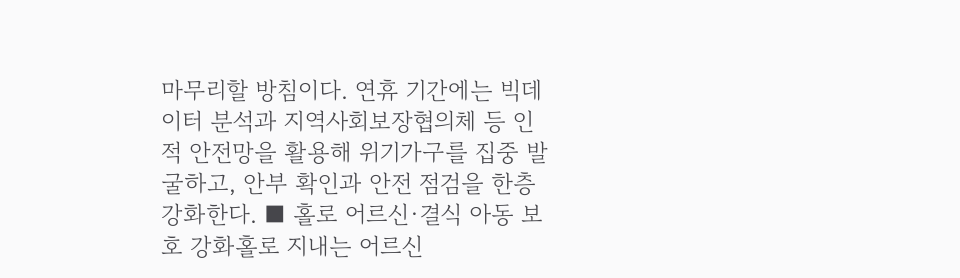마무리할 방침이다. 연휴 기간에는 빅데이터 분석과 지역사회보장협의체 등 인적 안전망을 활용해 위기가구를 집중 발굴하고, 안부 확인과 안전 점검을 한층 강화한다. ■ 홀로 어르신·결식 아동 보호 강화홀로 지내는 어르신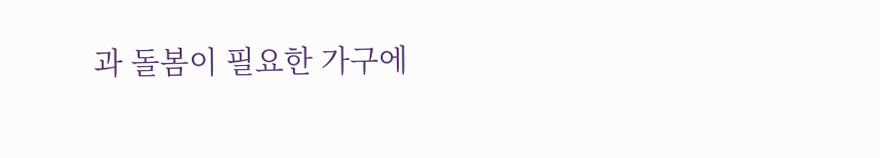과 돌봄이 필요한 가구에